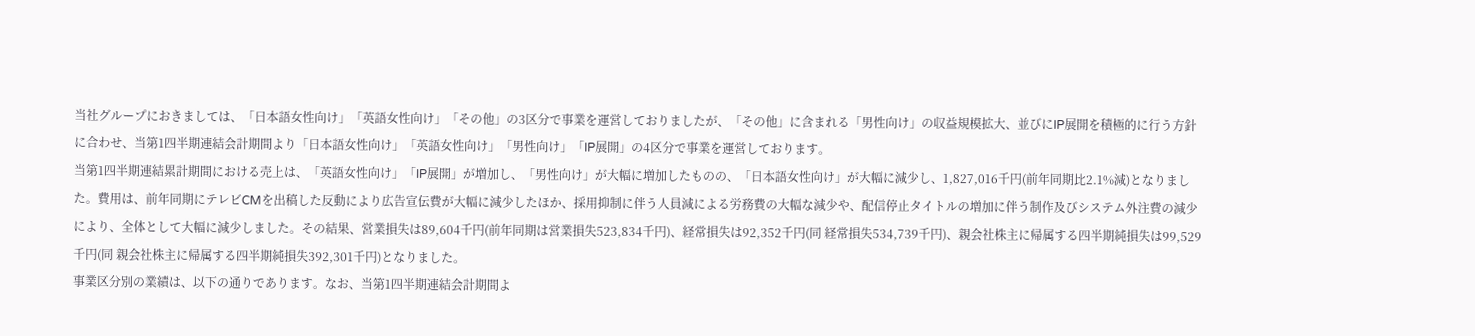当社グループにおきましては、「日本語女性向け」「英語女性向け」「その他」の3区分で事業を運営しておりましたが、「その他」に含まれる「男性向け」の収益規模拡大、並びにIP展開を積極的に行う方針に合わせ、当第1四半期連結会計期間より「日本語女性向け」「英語女性向け」「男性向け」「IP展開」の4区分で事業を運営しております。
当第1四半期連結累計期間における売上は、「英語女性向け」「IP展開」が増加し、「男性向け」が大幅に増加したものの、「日本語女性向け」が大幅に減少し、1,827,016千円(前年同期比2.1%減)となりました。費用は、前年同期にテレビCMを出稿した反動により広告宣伝費が大幅に減少したほか、採用抑制に伴う人員減による労務費の大幅な減少や、配信停止タイトルの増加に伴う制作及びシステム外注費の減少により、全体として大幅に減少しました。その結果、営業損失は89,604千円(前年同期は営業損失523,834千円)、経常損失は92,352千円(同 経常損失534,739千円)、親会社株主に帰属する四半期純損失は99,529千円(同 親会社株主に帰属する四半期純損失392,301千円)となりました。
事業区分別の業績は、以下の通りであります。なお、当第1四半期連結会計期間よ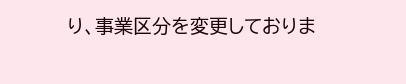り、事業区分を変更しておりま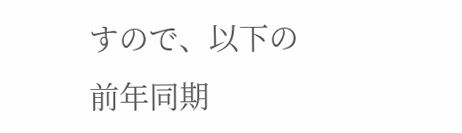すので、以下の前年同期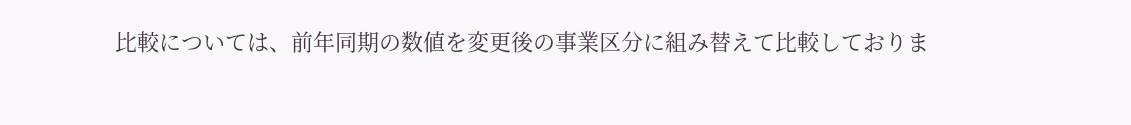比較については、前年同期の数値を変更後の事業区分に組み替えて比較しておりま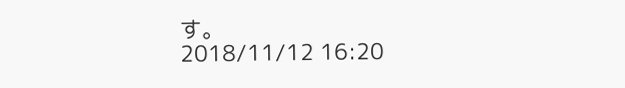す。
2018/11/12 16:20